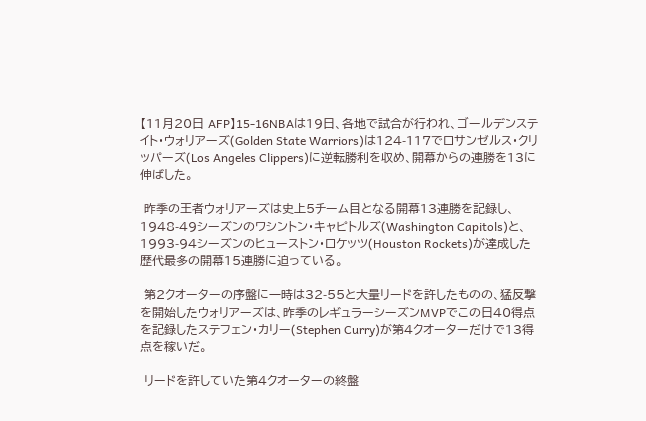【11月20日 AFP】15-16NBAは19日、各地で試合が行われ、ゴールデンステイト・ウォリアーズ(Golden State Warriors)は124-117でロサンゼルス・クリッパーズ(Los Angeles Clippers)に逆転勝利を収め、開幕からの連勝を13に伸ばした。

 昨季の王者ウォリアーズは史上5チーム目となる開幕13連勝を記録し、1948-49シーズンのワシントン・キャピトルズ(Washington Capitols)と、1993-94シーズンのヒューストン・ロケッツ(Houston Rockets)が達成した歴代最多の開幕15連勝に迫っている。

 第2クオーターの序盤に一時は32-55と大量リードを許したものの、猛反撃を開始したウォリアーズは、昨季のレギュラーシーズンMVPでこの日40得点を記録したステフェン・カリー(Stephen Curry)が第4クオーターだけで13得点を稼いだ。

 リードを許していた第4クオーターの終盤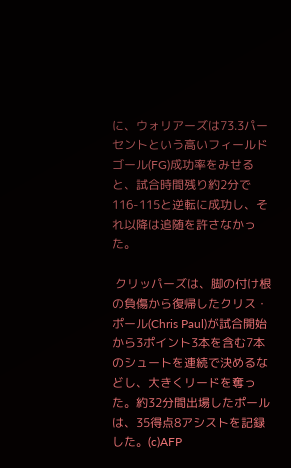に、ウォリアーズは73.3パーセントという高いフィールドゴール(FG)成功率をみせると、試合時間残り約2分で116-115と逆転に成功し、それ以降は追随を許さなかった。

 クリッパーズは、脚の付け根の負傷から復帰したクリス・ポール(Chris Paul)が試合開始から3ポイント3本を含む7本のシュートを連続で決めるなどし、大きくリードを奪った。約32分間出場したポールは、35得点8アシストを記録した。(c)AFP